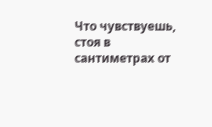Что чувствуешь, стоя в сантиметрах от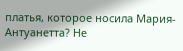платья, которое носила Мария- Антуанетта? Не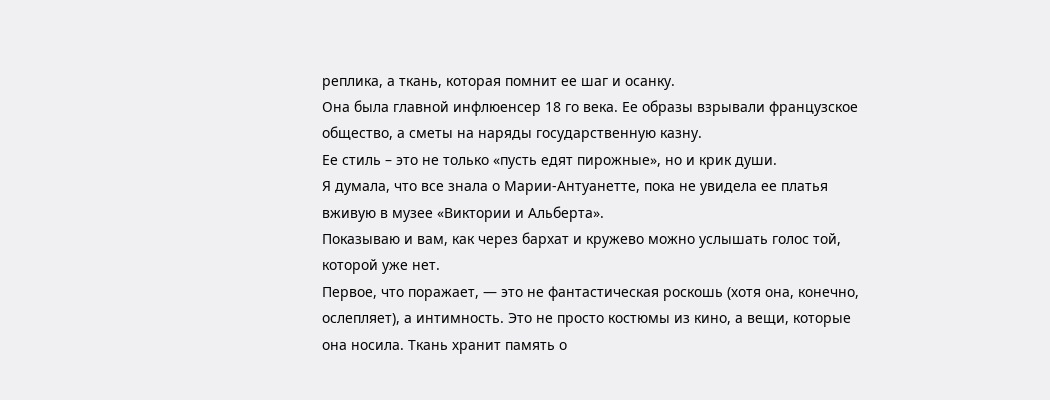реплика, а ткань, которая помнит ее шаг и осанку.
Она была главной инфлюенсер 18 го века. Ее образы взрывали французское общество, а сметы на наряды государственную казну.
Ее стиль – это не только «пусть едят пирожные», но и крик души.
Я думала, что все знала о Марии-Антуанетте, пока не увидела ее платья вживую в музее «Виктории и Альберта».
Показываю и вам, как через бархат и кружево можно услышать голос той, которой уже нет.
Первое, что поражает, — это не фантастическая роскошь (хотя она, конечно, ослепляет), а интимность. Это не просто костюмы из кино, а вещи, которые она носила. Ткань хранит память о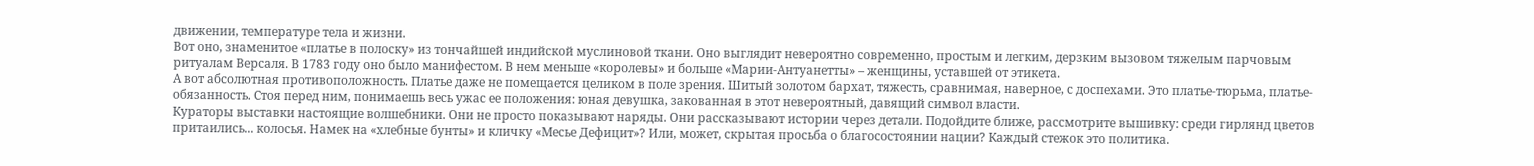движении, температуре тела и жизни.
Вот оно, знаменитое «платье в полоску» из тончайшей индийской муслиновой ткани. Оно выглядит невероятно современно, простым и легким, дерзким вызовом тяжелым парчовым ритуалам Версаля. В 1783 году оно было манифестом. В нем меньше «королевы» и больше «Марии-Антуанетты» – женщины, уставшей от этикета.
А вот абсолютная противоположность. Платье даже не помещается целиком в поле зрения. Шитый золотом бархат, тяжесть, сравнимая, наверное, с доспехами. Это платье-тюрьма, платье-обязанность. Стоя перед ним, понимаешь весь ужас ее положения: юная девушка, закованная в этот невероятный, давящий символ власти.
Кураторы выставки настоящие волшебники. Они не просто показывают наряды. Они рассказывают истории через детали. Подойдите ближе, рассмотрите вышивку: среди гирлянд цветов притаились... колосья. Намек на «хлебные бунты» и кличку «Месье Дефицит»? Или, может, скрытая просьба о благосостоянии нации? Каждый стежок это политика.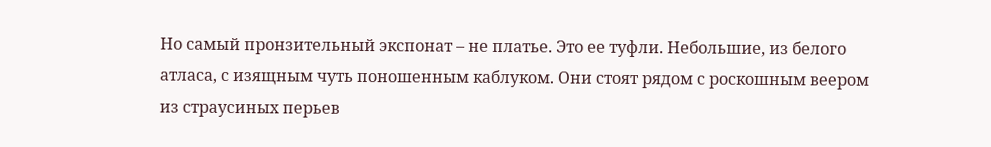Но самый пронзительный экспонат – не платье. Это ее туфли. Небольшие, из белого атласа, с изящным чуть поношенным каблуком. Они стоят рядом с роскошным веером из страусиных перьев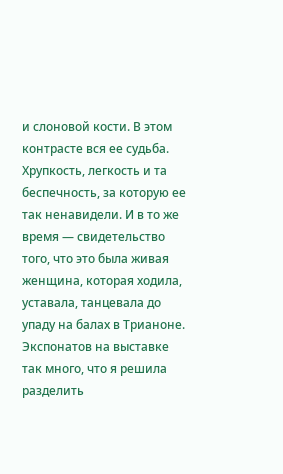и слоновой кости. В этом контрасте вся ее судьба. Хрупкость, легкость и та беспечность, за которую ее так ненавидели. И в то же время — свидетельство того, что это была живая женщина, которая ходила, уставала, танцевала до упаду на балах в Трианоне.
Экспонатов на выставке так много, что я решила разделить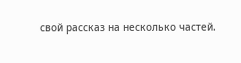свой рассказ на несколько частей.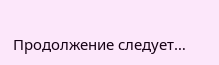Продолжение следует…